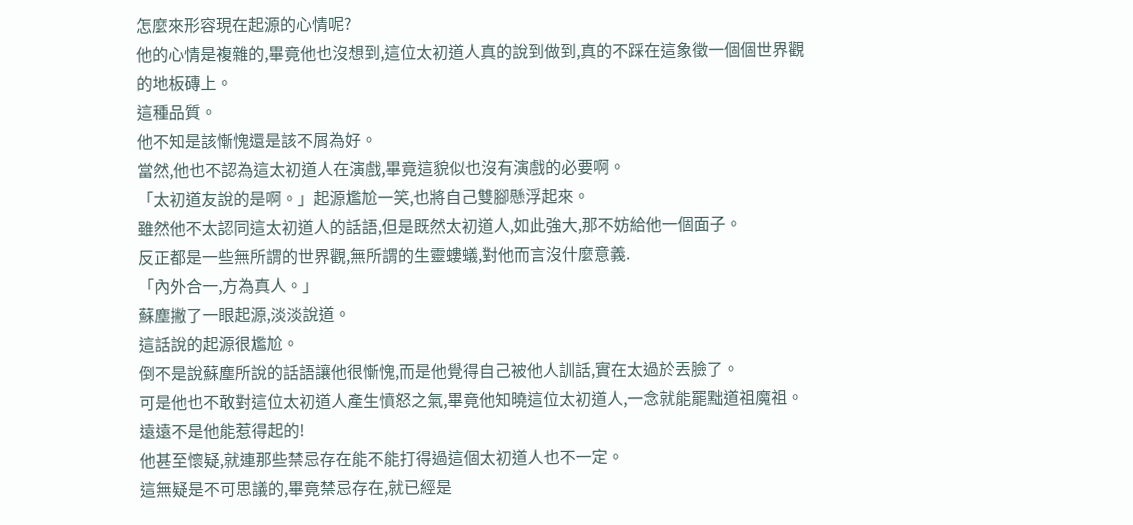怎麼來形容現在起源的心情呢?
他的心情是複雜的,畢竟他也沒想到,這位太初道人真的說到做到,真的不踩在這象徵一個個世界觀的地板磚上。
這種品質。
他不知是該慚愧還是該不屑為好。
當然,他也不認為這太初道人在演戲,畢竟這貌似也沒有演戲的必要啊。
「太初道友說的是啊。」起源尷尬一笑,也將自己雙腳懸浮起來。
雖然他不太認同這太初道人的話語,但是既然太初道人,如此強大,那不妨給他一個面子。
反正都是一些無所謂的世界觀,無所謂的生靈螻蟻,對他而言沒什麼意義.
「內外合一,方為真人。」
蘇塵撇了一眼起源,淡淡說道。
這話說的起源很尷尬。
倒不是說蘇塵所說的話語讓他很慚愧,而是他覺得自己被他人訓話,實在太過於丟臉了。
可是他也不敢對這位太初道人產生憤怒之氣,畢竟他知曉這位太初道人,一念就能罷黜道祖魔祖。
遠遠不是他能惹得起的!
他甚至懷疑,就連那些禁忌存在能不能打得過這個太初道人也不一定。
這無疑是不可思議的,畢竟禁忌存在,就已經是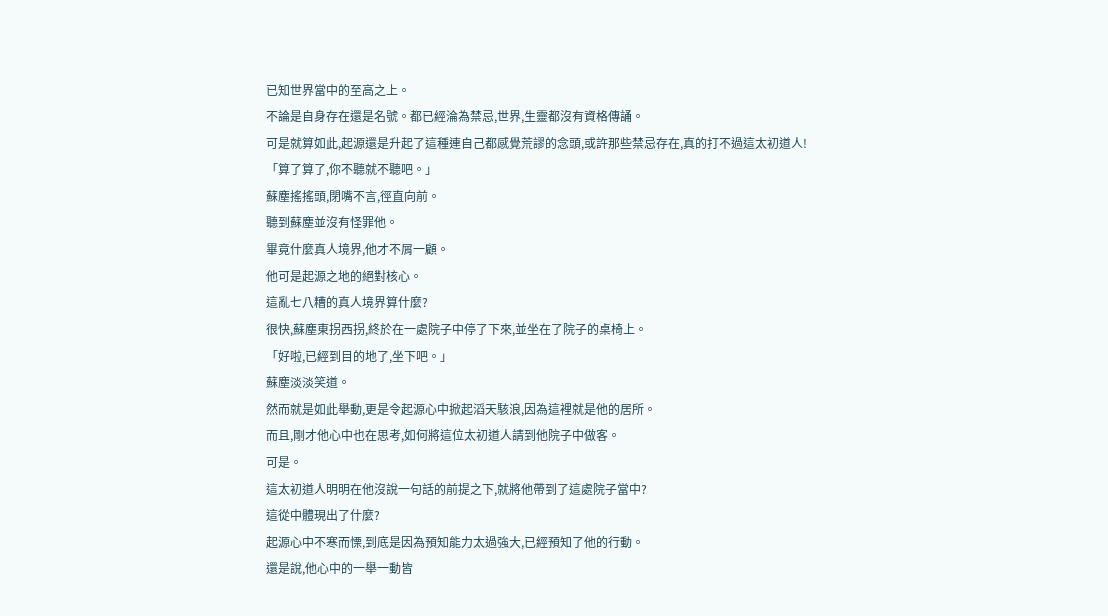已知世界當中的至高之上。
不論是自身存在還是名號。都已經淪為禁忌,世界,生靈都沒有資格傳誦。
可是就算如此,起源還是升起了這種連自己都感覺荒謬的念頭,或許那些禁忌存在,真的打不過這太初道人!
「算了算了,你不聽就不聽吧。」
蘇塵搖搖頭,閉嘴不言,徑直向前。
聽到蘇塵並沒有怪罪他。
畢竟什麼真人境界,他才不屑一顧。
他可是起源之地的絕對核心。
這亂七八糟的真人境界算什麼?
很快,蘇塵東拐西拐,終於在一處院子中停了下來,並坐在了院子的桌椅上。
「好啦,已經到目的地了,坐下吧。」
蘇塵淡淡笑道。
然而就是如此舉動,更是令起源心中掀起滔天駭浪,因為這裡就是他的居所。
而且,剛才他心中也在思考,如何將這位太初道人請到他院子中做客。
可是。
這太初道人明明在他沒說一句話的前提之下,就將他帶到了這處院子當中?
這從中體現出了什麼?
起源心中不寒而慄,到底是因為預知能力太過強大,已經預知了他的行動。
還是說,他心中的一舉一動皆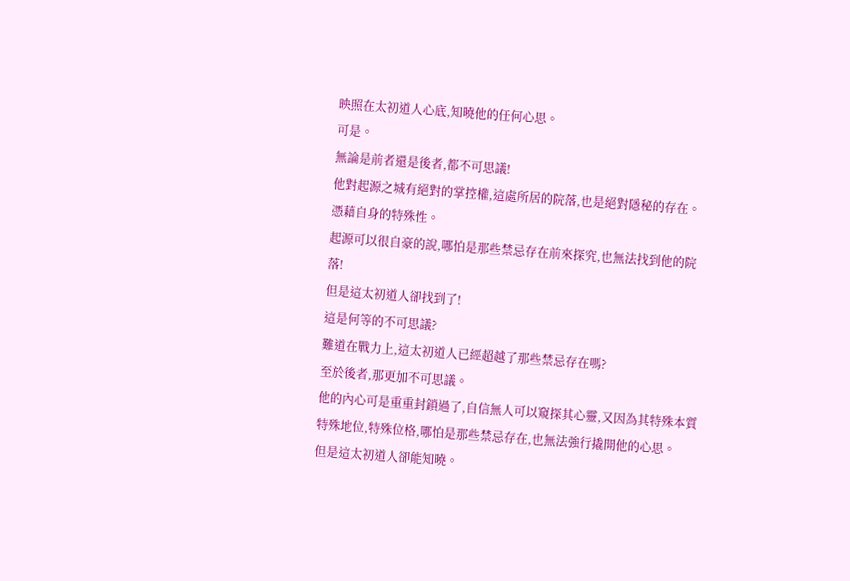映照在太初道人心底,知曉他的任何心思。
可是。
無論是前者還是後者,都不可思議!
他對起源之城有絕對的掌控權,這處所居的院落,也是絕對隱秘的存在。
憑藉自身的特殊性。
起源可以很自豪的說,哪怕是那些禁忌存在前來探究,也無法找到他的院落!
但是這太初道人卻找到了!
這是何等的不可思議?
難道在戰力上,這太初道人已經超越了那些禁忌存在嗎?
至於後者,那更加不可思議。
他的內心可是重重封鎖過了,自信無人可以窺探其心靈,又因為其特殊本質特殊地位,特殊位格,哪怕是那些禁忌存在,也無法強行撬開他的心思。
但是這太初道人卻能知曉。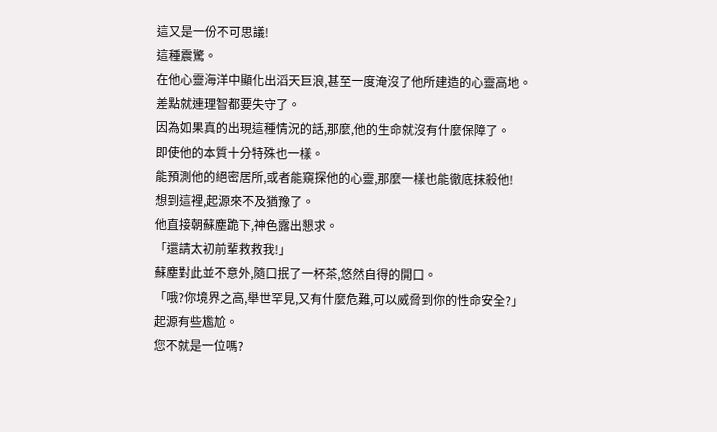這又是一份不可思議!
這種震驚。
在他心靈海洋中顯化出滔天巨浪,甚至一度淹沒了他所建造的心靈高地。
差點就連理智都要失守了。
因為如果真的出現這種情況的話,那麼,他的生命就沒有什麼保障了。
即使他的本質十分特殊也一樣。
能預測他的絕密居所,或者能窺探他的心靈,那麼一樣也能徹底抹殺他!
想到這裡,起源來不及猶豫了。
他直接朝蘇塵跪下,神色露出懇求。
「還請太初前輩救救我!」
蘇塵對此並不意外,隨口抿了一杯茶,悠然自得的開口。
「哦?你境界之高,舉世罕見,又有什麼危難,可以威脅到你的性命安全?」
起源有些尷尬。
您不就是一位嗎?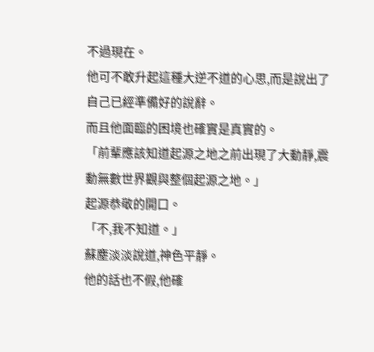不過現在。
他可不敢升起這種大逆不道的心思,而是說出了自己已經準備好的說辭。
而且他面臨的困境也確實是真實的。
「前輩應該知道起源之地之前出現了大動靜,震動無數世界觀與整個起源之地。」
起源恭敬的開口。
「不,我不知道。」
蘇塵淡淡說道,神色平靜。
他的話也不假,他確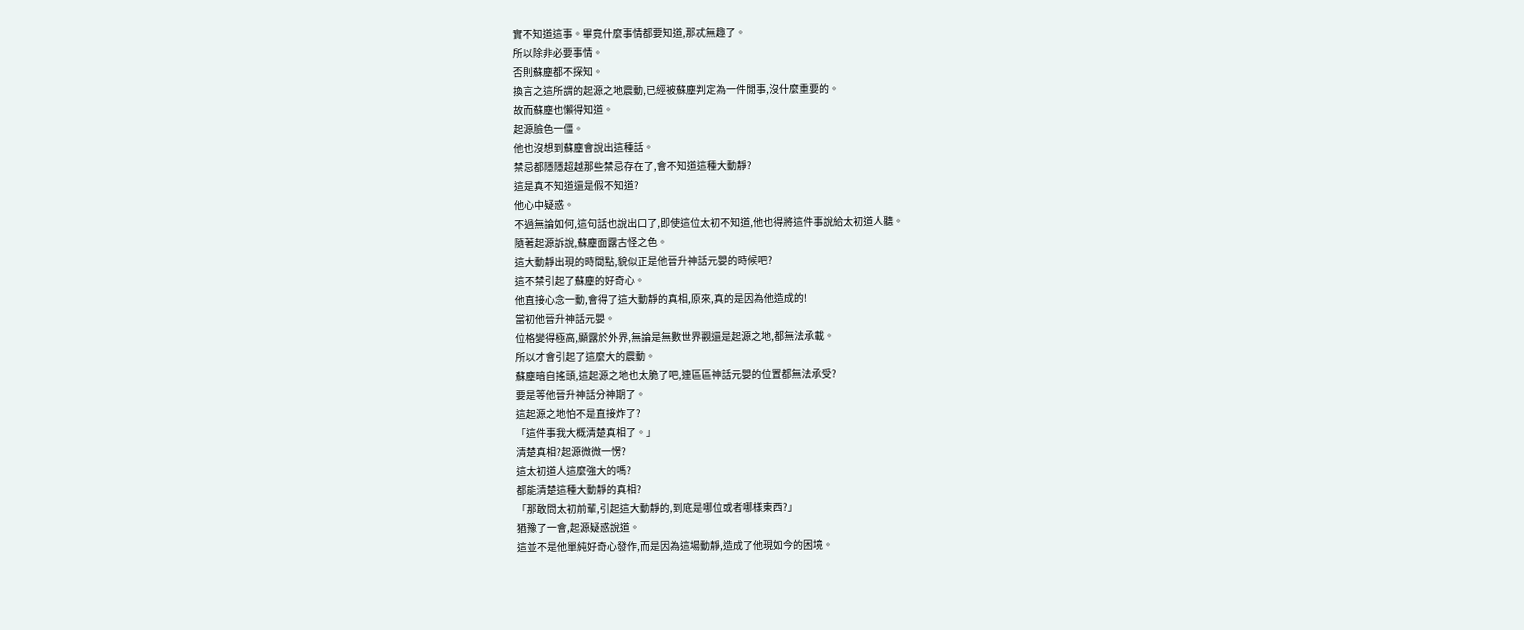實不知道這事。畢竟什麼事情都要知道,那忒無趣了。
所以除非必要事情。
否則蘇塵都不探知。
換言之這所謂的起源之地震動,已經被蘇塵判定為一件閒事,沒什麼重要的。
故而蘇塵也懶得知道。
起源臉色一僵。
他也沒想到蘇塵會說出這種話。
禁忌都隱隱超越那些禁忌存在了,會不知道這種大動靜?
這是真不知道還是假不知道?
他心中疑惑。
不過無論如何,這句話也說出口了,即使這位太初不知道,他也得將這件事說給太初道人聽。
隨著起源訴說,蘇塵面露古怪之色。
這大動靜出現的時間點,貌似正是他晉升神話元嬰的時候吧?
這不禁引起了蘇塵的好奇心。
他直接心念一動,會得了這大動靜的真相,原來,真的是因為他造成的!
當初他晉升神話元嬰。
位格變得極高,顯露於外界,無論是無數世界觀還是起源之地,都無法承載。
所以才會引起了這麼大的震動。
蘇塵暗自搖頭,這起源之地也太脆了吧,連區區神話元嬰的位置都無法承受?
要是等他晉升神話分神期了。
這起源之地怕不是直接炸了?
「這件事我大概清楚真相了。」
清楚真相?起源微微一愣?
這太初道人這麼強大的嗎?
都能清楚這種大動靜的真相?
「那敢問太初前輩,引起這大動靜的,到底是哪位或者哪樣東西?」
猶豫了一會,起源疑惑說道。
這並不是他單純好奇心發作,而是因為這場動靜,造成了他現如今的困境。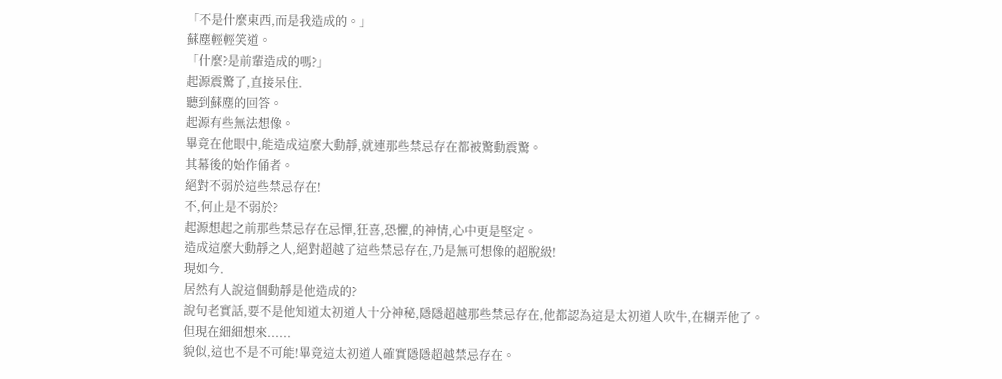「不是什麼東西,而是我造成的。」
蘇塵輕輕笑道。
「什麼?是前輩造成的嗎?」
起源震驚了,直接呆住.
聽到蘇塵的回答。
起源有些無法想像。
畢竟在他眼中,能造成這麼大動靜,就連那些禁忌存在都被驚動震驚。
其幕後的始作俑者。
絕對不弱於這些禁忌存在!
不,何止是不弱於?
起源想起之前那些禁忌存在忌憚,狂喜,恐懼,的神情,心中更是堅定。
造成這麼大動靜之人,絕對超越了這些禁忌存在,乃是無可想像的超脫級!
現如今.
居然有人說這個動靜是他造成的?
說句老實話,要不是他知道太初道人十分神秘,隱隱超越那些禁忌存在,他都認為這是太初道人吹牛,在糊弄他了。
但現在細細想來......
貌似,這也不是不可能!畢竟這太初道人確實隱隱超越禁忌存在。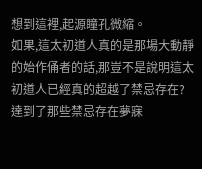想到這裡,起源瞳孔微縮。
如果,這太初道人真的是那場大動靜的始作俑者的話,那豈不是說明這太初道人已經真的超越了禁忌存在?
達到了那些禁忌存在夢寐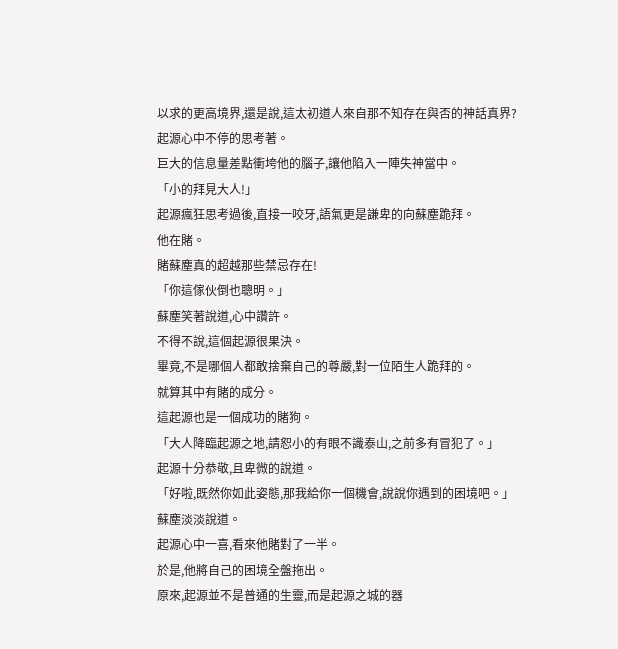以求的更高境界,還是說,這太初道人來自那不知存在與否的神話真界?
起源心中不停的思考著。
巨大的信息量差點衝垮他的腦子,讓他陷入一陣失神當中。
「小的拜見大人!」
起源瘋狂思考過後,直接一咬牙,語氣更是謙卑的向蘇塵跪拜。
他在賭。
賭蘇塵真的超越那些禁忌存在!
「你這傢伙倒也聰明。」
蘇塵笑著說道,心中讚許。
不得不說,這個起源很果決。
畢竟,不是哪個人都敢捨棄自己的尊嚴,對一位陌生人跪拜的。
就算其中有賭的成分。
這起源也是一個成功的賭狗。
「大人降臨起源之地,請恕小的有眼不識泰山,之前多有冒犯了。」
起源十分恭敬,且卑微的說道。
「好啦,既然你如此姿態,那我給你一個機會,說說你遇到的困境吧。」
蘇塵淡淡說道。
起源心中一喜,看來他賭對了一半。
於是,他將自己的困境全盤拖出。
原來,起源並不是普通的生靈,而是起源之城的器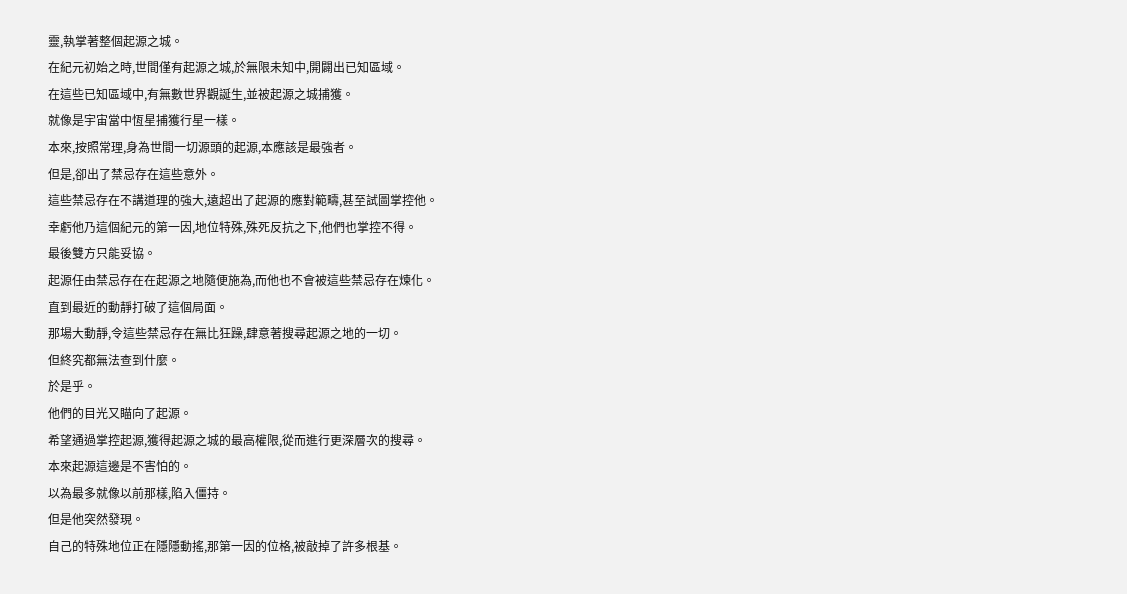靈,執掌著整個起源之城。
在紀元初始之時,世間僅有起源之城,於無限未知中,開闢出已知區域。
在這些已知區域中,有無數世界觀誕生,並被起源之城捕獲。
就像是宇宙當中恆星捕獲行星一樣。
本來,按照常理,身為世間一切源頭的起源,本應該是最強者。
但是,卻出了禁忌存在這些意外。
這些禁忌存在不講道理的強大,遠超出了起源的應對範疇,甚至試圖掌控他。
幸虧他乃這個紀元的第一因,地位特殊,殊死反抗之下,他們也掌控不得。
最後雙方只能妥協。
起源任由禁忌存在在起源之地隨便施為,而他也不會被這些禁忌存在煉化。
直到最近的動靜打破了這個局面。
那場大動靜,令這些禁忌存在無比狂躁,肆意著搜尋起源之地的一切。
但終究都無法查到什麼。
於是乎。
他們的目光又瞄向了起源。
希望通過掌控起源,獲得起源之城的最高權限,從而進行更深層次的搜尋。
本來起源這邊是不害怕的。
以為最多就像以前那樣,陷入僵持。
但是他突然發現。
自己的特殊地位正在隱隱動搖,那第一因的位格,被敲掉了許多根基。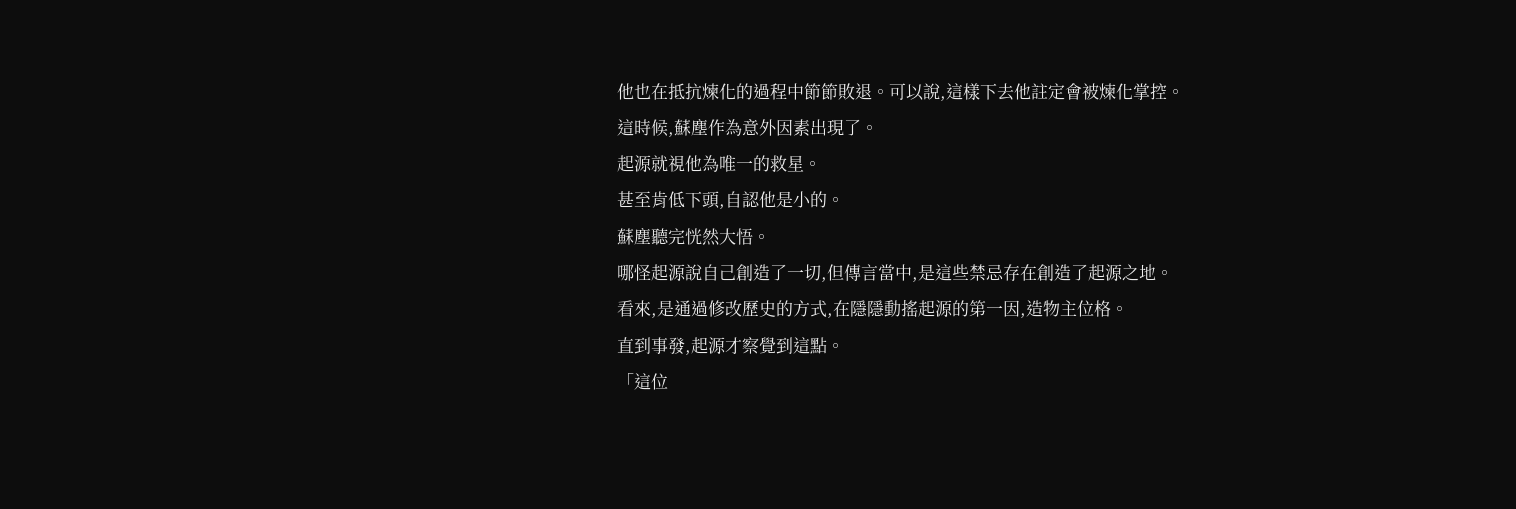他也在抵抗煉化的過程中節節敗退。可以說,這樣下去他註定會被煉化掌控。
這時候,蘇塵作為意外因素出現了。
起源就視他為唯一的救星。
甚至肯低下頭,自認他是小的。
蘇塵聽完恍然大悟。
哪怪起源說自己創造了一切,但傳言當中,是這些禁忌存在創造了起源之地。
看來,是通過修改歷史的方式,在隱隱動搖起源的第一因,造物主位格。
直到事發,起源才察覺到這點。
「這位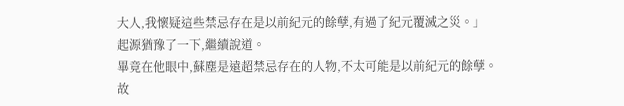大人,我懷疑這些禁忌存在是以前紀元的餘孽,有過了紀元覆滅之災。」
起源猶豫了一下,繼續說道。
畢竟在他眼中,蘇塵是遠超禁忌存在的人物,不太可能是以前紀元的餘孽。
故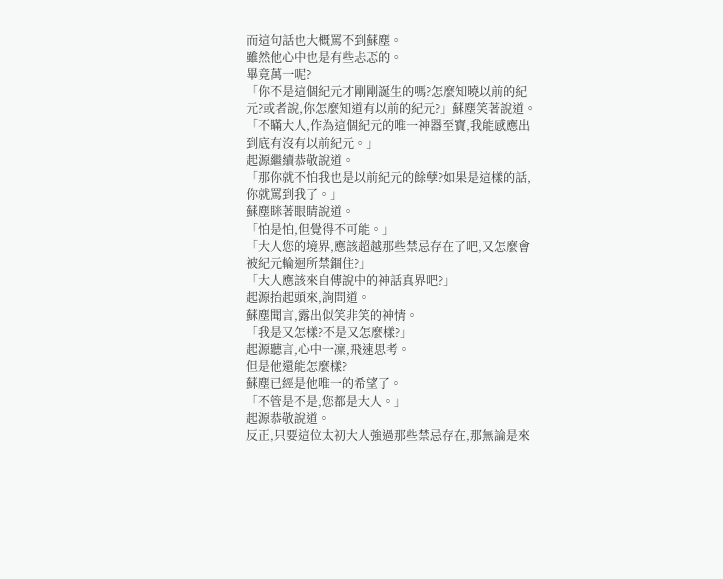而這句話也大概罵不到蘇塵。
雖然他心中也是有些忐忑的。
畢竟萬一呢?
「你不是這個紀元才剛剛誕生的嗎?怎麼知曉以前的紀元?或者說,你怎麼知道有以前的紀元?」蘇塵笑著說道。
「不瞞大人,作為這個紀元的唯一神器至寶,我能感應出到底有沒有以前紀元。」
起源繼續恭敬說道。
「那你就不怕我也是以前紀元的餘孽?如果是這樣的話,你就罵到我了。」
蘇塵眯著眼睛說道。
「怕是怕,但覺得不可能。」
「大人您的境界,應該超越那些禁忌存在了吧,又怎麼會被紀元輪迴所禁錮住?」
「大人應該來自傳說中的神話真界吧?」
起源抬起頭來,詢問道。
蘇塵聞言,露出似笑非笑的神情。
「我是又怎樣?不是又怎麼樣?」
起源聽言,心中一凜,飛速思考。
但是他還能怎麼樣?
蘇塵已經是他唯一的希望了。
「不管是不是,您都是大人。」
起源恭敬說道。
反正,只要這位太初大人強過那些禁忌存在,那無論是來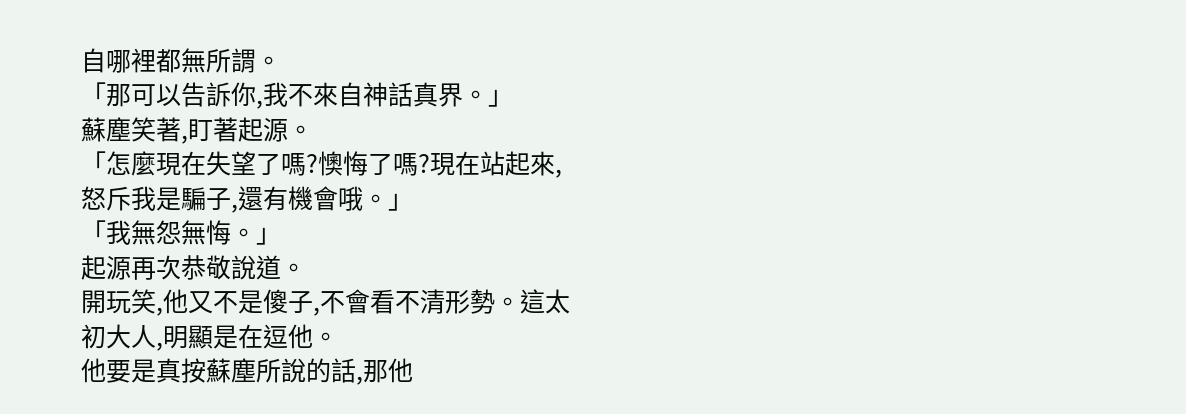自哪裡都無所謂。
「那可以告訴你,我不來自神話真界。」
蘇塵笑著,盯著起源。
「怎麼現在失望了嗎?懊悔了嗎?現在站起來,怒斥我是騙子,還有機會哦。」
「我無怨無悔。」
起源再次恭敬說道。
開玩笑,他又不是傻子,不會看不清形勢。這太初大人,明顯是在逗他。
他要是真按蘇塵所說的話,那他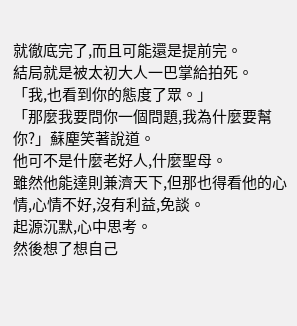就徹底完了,而且可能還是提前完。
結局就是被太初大人一巴掌給拍死。
「我,也看到你的態度了眾。」
「那麼我要問你一個問題,我為什麼要幫你?」蘇塵笑著說道。
他可不是什麼老好人,什麼聖母。
雖然他能達則兼濟天下,但那也得看他的心情,心情不好,沒有利益,免談。
起源沉默,心中思考。
然後想了想自己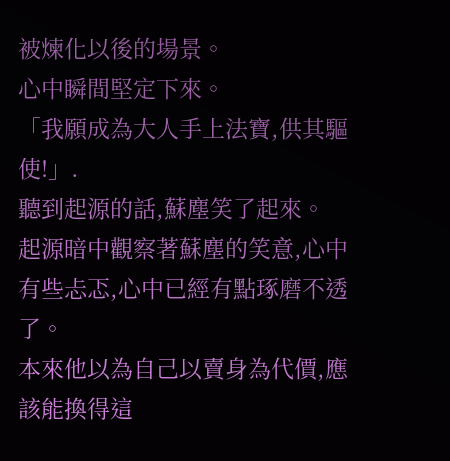被煉化以後的場景。
心中瞬間堅定下來。
「我願成為大人手上法寶,供其驅使!」.
聽到起源的話,蘇塵笑了起來。
起源暗中觀察著蘇塵的笑意,心中有些忐忑,心中已經有點琢磨不透了。
本來他以為自己以賣身為代價,應該能換得這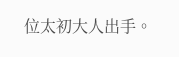位太初大人出手。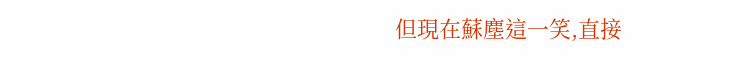但現在蘇塵這一笑,直接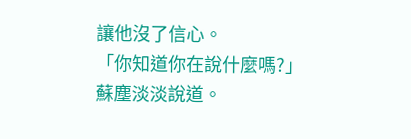讓他沒了信心。
「你知道你在說什麼嗎?」
蘇塵淡淡說道。